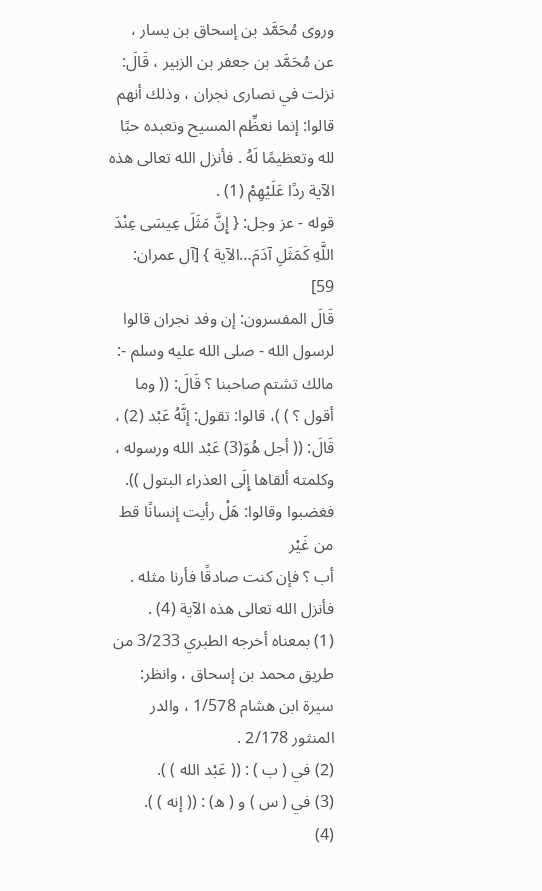وروى مُحَمَّد بن إسحاق بن يسار ، عن مُحَمَّد بن جعفر بن الزبير ، قَالَ: نزلت في نصارى نجران ، وذلك أنهم قالوا: إنما نعظِّم المسيح ونعبده حبًا لله وتعظيمًا لَهُ . فأنزل الله تعالى هذه الآية ردًا عَلَيْهِمْ (1) .
قوله - عز وجل: { إِنَّ مَثَلَ عِيسَى عِنْدَ اللَّهِ كَمَثَلِ آدَمَ…الآية } [آل عمران: 59]
قَالَ المفسرون: إن وفد نجران قالوا لرسول الله - صلى الله عليه وسلم -: مالك تشتم صاحبنا ؟ قَالَ: (( وما أقول ؟ ) )، قالوا: تقول: إنَّهُ عَبْد (2) ، قَالَ: (( أجل هُوَ(3) عَبْد الله ورسوله ، وكلمته ألقاها إِلَى العذراء البتول )). فغضبوا وقالوا: هَلْ رأيت إنسانًا قط من غَيْر
أب ؟ فإن كنت صادقًا فأرنا مثله . فأنزل الله تعالى هذه الآية (4) .
(1) بمعناه أخرجه الطبري 3/233 من طريق محمد بن إسحاق ، وانظر: سيرة ابن هشام 1/578 ، والدر المنثور 2/178 .
(2) في ( ب ) : (( عَبْد الله ) ).
(3) في ( س ) و ( ه) : (( إنه ) ).
(4)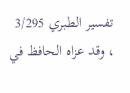تفسير الطبري 3/295 ، وقد عزاه الحافظ في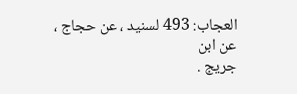العجاب: 493 لسنيد ، عن حجاج ، عن ابن
جريج .